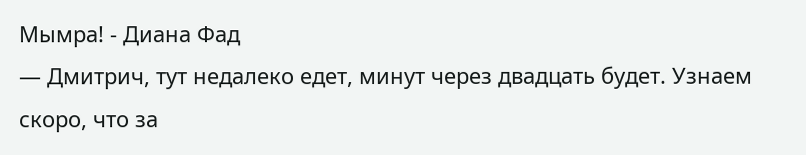Мымра! - Диана Фад
— Дмитрич, тут недалеко едет, минут через двадцать будет. Узнаем скоро, что за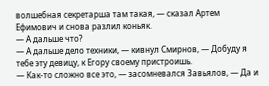волшебная секретарша там такая, — сказал Артем Ефимович и снова разлил коньяк.
— А дальше что?
— А дальше дело техники, — кивнул Смирнов, — Добуду я тебе эту девицу, к Егору своему пристроишь.
— Как-то сложно все это, — засомневался Завьялов, — Да и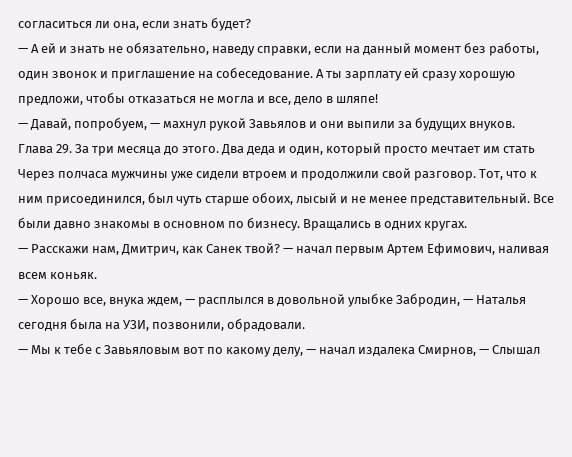согласиться ли она, если знать будет?
— А ей и знать не обязательно, наведу справки, если на данный момент без работы, один звонок и приглашение на собеседование. А ты зарплату ей сразу хорошую предложи, чтобы отказаться не могла и все, дело в шляпе!
— Давай, попробуем, — махнул рукой Завьялов и они выпили за будущих внуков.
Глава 29. За три месяца до этого. Два деда и один, который просто мечтает им стать
Через полчаса мужчины уже сидели втроем и продолжили свой разговор. Тот, что к ним присоединился, был чуть старше обоих, лысый и не менее представительный. Все были давно знакомы в основном по бизнесу. Вращались в одних кругах.
— Расскажи нам, Дмитрич, как Санек твой? — начал первым Артем Ефимович, наливая всем коньяк.
— Хорошо все, внука ждем, — расплылся в довольной улыбке Забродин, — Наталья сегодня была на УЗИ, позвонили, обрадовали.
— Мы к тебе с Завьяловым вот по какому делу, — начал издалека Смирнов, — Слышал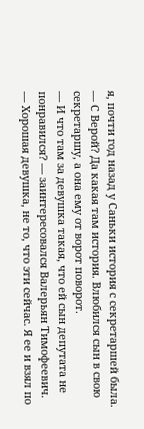я, почти год назад у Саньки история с секретаршей была.
— С Верой? Да какая там история. Влюбился сын в свою секретаршу, а она ему от ворот поворот.
— И что там за девушка такая, что ей сын депутата не понравился? — заинтересовался Валерьян Тимофеевич.
— Хорошая девушка, не то, что эти сейчас. Я ее и взял по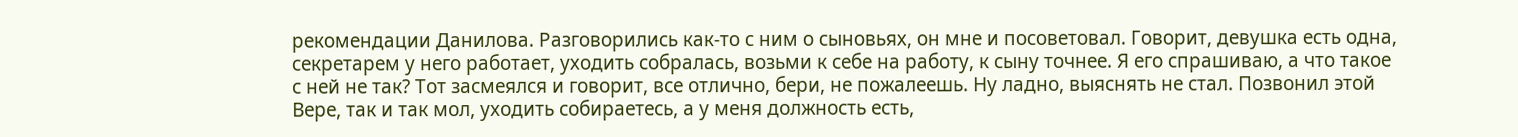рекомендации Данилова. Разговорились как-то с ним о сыновьях, он мне и посоветовал. Говорит, девушка есть одна, секретарем у него работает, уходить собралась, возьми к себе на работу, к сыну точнее. Я его спрашиваю, а что такое с ней не так? Тот засмеялся и говорит, все отлично, бери, не пожалеешь. Ну ладно, выяснять не стал. Позвонил этой Вере, так и так мол, уходить собираетесь, а у меня должность есть,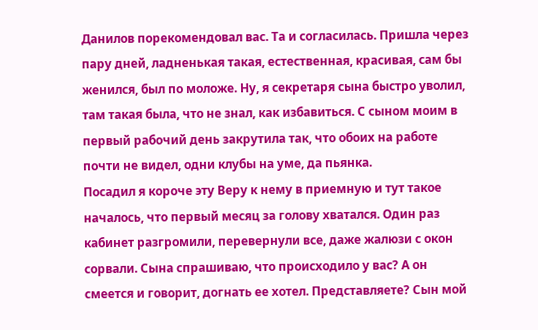Данилов порекомендовал вас. Та и согласилась. Пришла через пару дней, ладненькая такая, естественная, красивая, сам бы женился, был по моложе. Ну, я секретаря сына быстро уволил, там такая была, что не знал, как избавиться. С сыном моим в первый рабочий день закрутила так, что обоих на работе почти не видел, одни клубы на уме, да пьянка.
Посадил я короче эту Веру к нему в приемную и тут такое началось, что первый месяц за голову хватался. Один раз кабинет разгромили, перевернули все, даже жалюзи с окон сорвали. Сына спрашиваю, что происходило у вас? А он смеется и говорит, догнать ее хотел. Представляете? Сын мой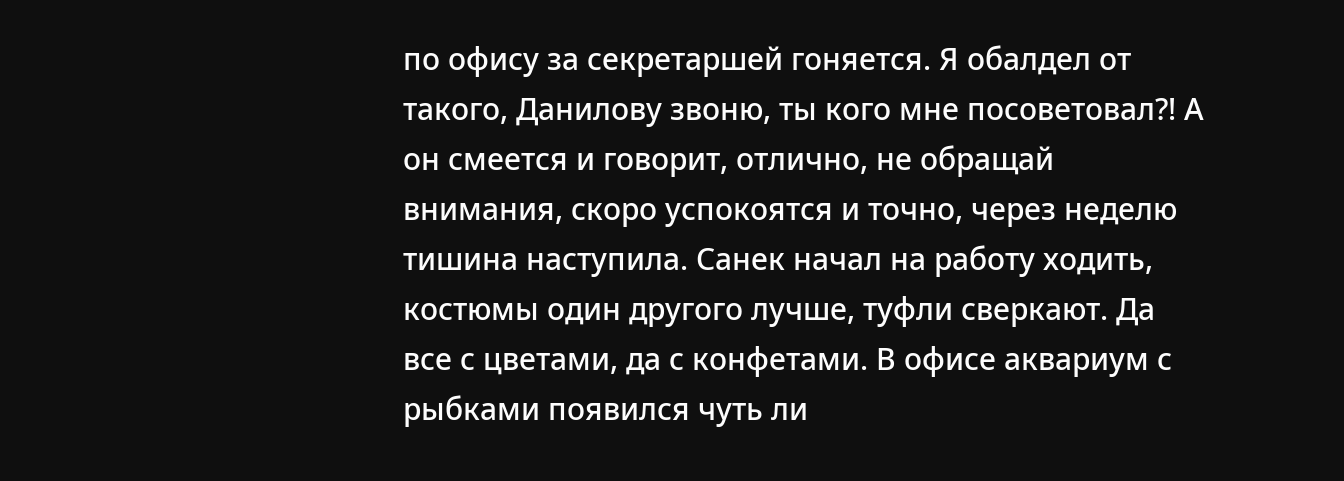по офису за секретаршей гоняется. Я обалдел от такого, Данилову звоню, ты кого мне посоветовал?! А он смеется и говорит, отлично, не обращай внимания, скоро успокоятся и точно, через неделю тишина наступила. Санек начал на работу ходить, костюмы один другого лучше, туфли сверкают. Да все с цветами, да с конфетами. В офисе аквариум с рыбками появился чуть ли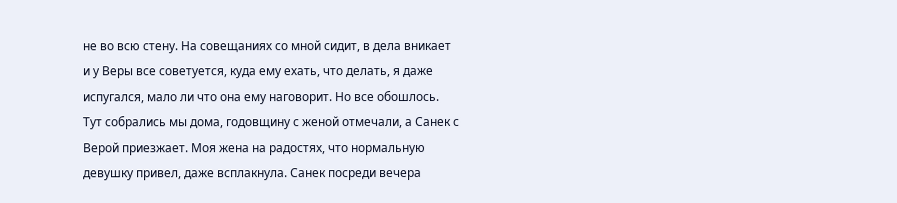не во всю стену. На совещаниях со мной сидит, в дела вникает и у Веры все советуется, куда ему ехать, что делать, я даже испугался, мало ли что она ему наговорит. Но все обошлось.
Тут собрались мы дома, годовщину с женой отмечали, а Санек с Верой приезжает. Моя жена на радостях, что нормальную девушку привел, даже всплакнула. Санек посреди вечера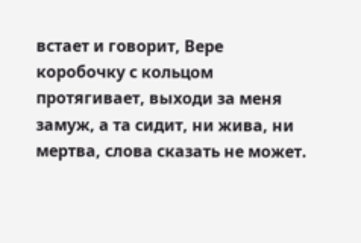встает и говорит, Вере коробочку с кольцом протягивает, выходи за меня замуж, а та сидит, ни жива, ни мертва, слова сказать не может.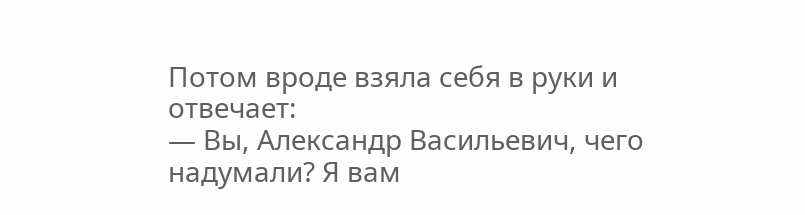Потом вроде взяла себя в руки и отвечает:
— Вы, Александр Васильевич, чего надумали? Я вам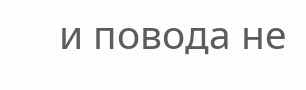и повода не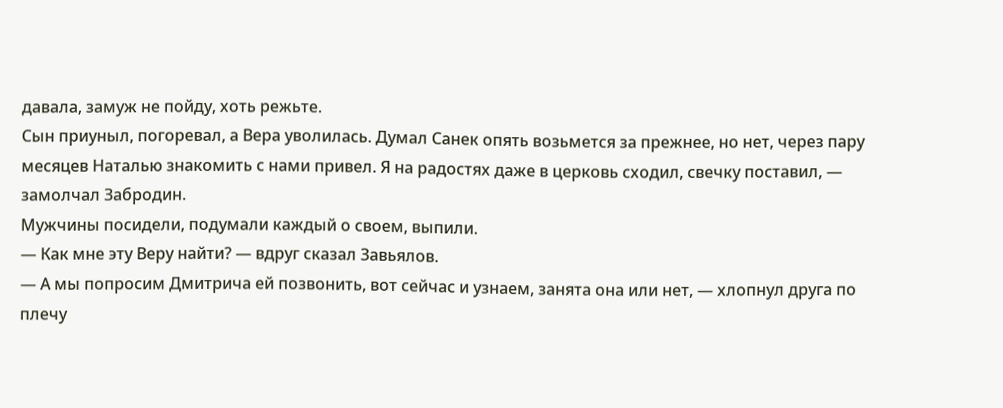давала, замуж не пойду, хоть режьте.
Сын приуныл, погоревал, а Вера уволилась. Думал Санек опять возьмется за прежнее, но нет, через пару месяцев Наталью знакомить с нами привел. Я на радостях даже в церковь сходил, свечку поставил, — замолчал Забродин.
Мужчины посидели, подумали каждый о своем, выпили.
— Как мне эту Веру найти? — вдруг сказал Завьялов.
— А мы попросим Дмитрича ей позвонить, вот сейчас и узнаем, занята она или нет, — хлопнул друга по плечу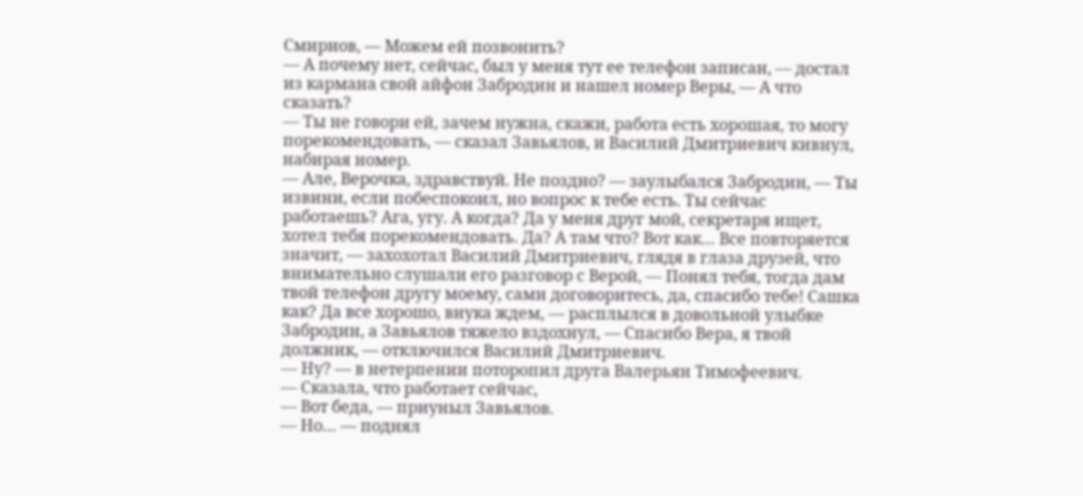Смирнов, — Можем ей позвонить?
— А почему нет, сейчас, был у меня тут ее телефон записан, — достал из кармана свой айфон Забродин и нашел номер Веры, — А что сказать?
— Ты не говори ей, зачем нужна, скажи, работа есть хорошая, то могу порекомендовать, — сказал Завьялов, и Василий Дмитриевич кивнул, набирая номер.
— Але, Верочка, здравствуй. Не поздно? — заулыбался Забродин, — Ты извини, если побеспокоил, но вопрос к тебе есть. Ты сейчас работаешь? Ага, угу. А когда? Да у меня друг мой, секретаря ищет, хотел тебя порекомендовать. Да? А там что? Вот как… Все повторяется значит, — захохотал Василий Дмитриевич, глядя в глаза друзей, что внимательно слушали его разговор с Верой, — Понял тебя, тогда дам твой телефон другу моему, сами договоритесь, да, спасибо тебе! Сашка как? Да все хорошо, внука ждем, — расплылся в довольной улыбке Забродин, а Завьялов тяжело вздохнул, — Спасибо Вера, я твой должник, — отключился Василий Дмитриевич.
— Ну? — в нетерпении поторопил друга Валерьян Тимофеевич.
— Сказала, что работает сейчас,
— Вот беда, — приуныл Завьялов.
— Но… — поднял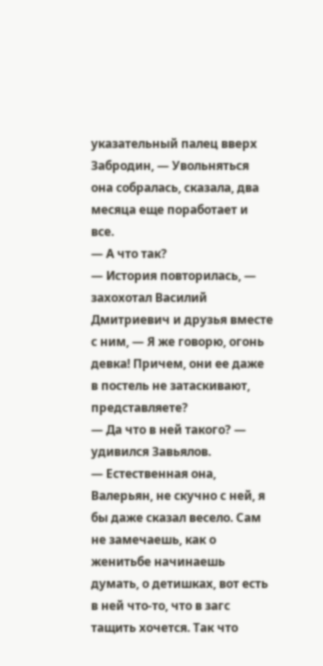указательный палец вверх Забродин, — Увольняться она собралась, сказала, два месяца еще поработает и все.
— А что так?
— История повторилась, — захохотал Василий Дмитриевич и друзья вместе с ним, — Я же говорю, огонь девка! Причем, они ее даже в постель не затаскивают, представляете?
— Да что в ней такого? — удивился Завьялов.
— Естественная она, Валерьян, не скучно с ней, я бы даже сказал весело. Сам не замечаешь, как о женитьбе начинаешь думать, о детишках, вот есть в ней что-то, что в загс тащить хочется. Так что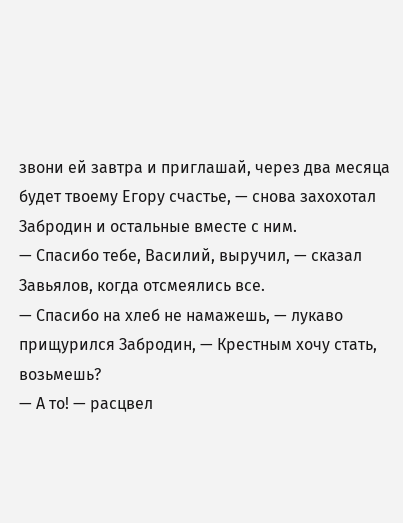звони ей завтра и приглашай, через два месяца будет твоему Егору счастье, — снова захохотал Забродин и остальные вместе с ним.
— Спасибо тебе, Василий, выручил, — сказал Завьялов, когда отсмеялись все.
— Спасибо на хлеб не намажешь, — лукаво прищурился Забродин, — Крестным хочу стать, возьмешь?
— А то! — расцвел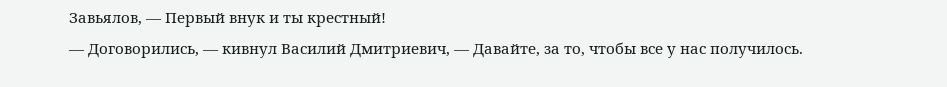Завьялов, — Первый внук и ты крестный!
— Договорились, — кивнул Василий Дмитриевич, — Давайте, за то, чтобы все у нас получилось.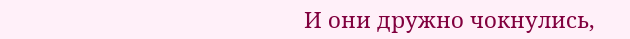И они дружно чокнулись,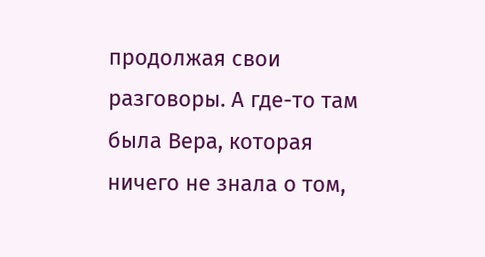продолжая свои разговоры. А где-то там была Вера, которая ничего не знала о том,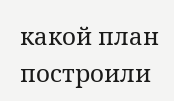какой план построили